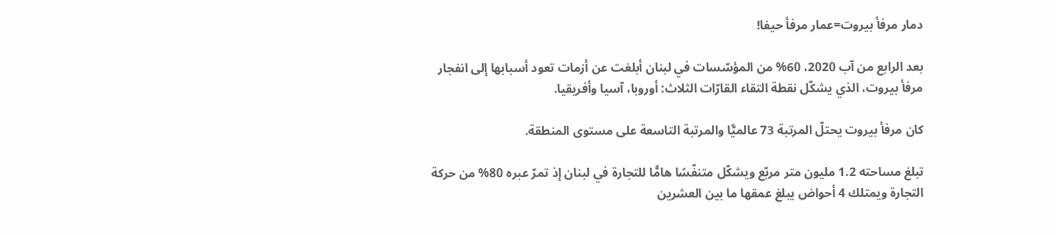دمار مرفأ بيروت=عمار مرفأ حيفا!

بعد الرابع من آب 2020، 60% من المؤسّسات في لبنان أبلغت عن أزمات تعود أسبابها إلى انفجار مرفأ بيروت، الذي يشكّل نقطة التقاء القارّات الثلاث: أوروبا، آسيا وأفريقيا.

كان مرفأ بيروت يحتلّ المرتبة 73 عالميًّا والمرتبة التاسعة على مستوى المنطقة.

تبلغ مساحته 1.2 مليون متر مربّع ويشكّل متنفّسًا هامًّا للتجارة في لبنان إذ تمرّ عبره 80% من حركة التجارة ويمتلك 4 أحواض يبلغ عمقها ما بين العشرين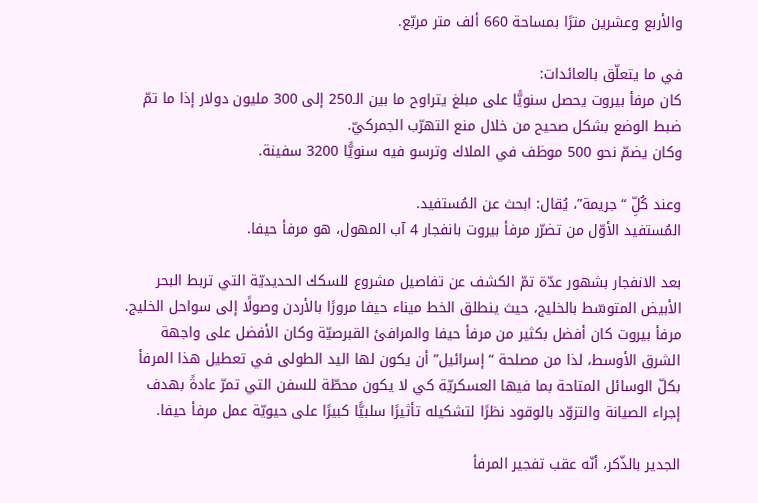والأربع وعشرين مترًا بمساحة 660 ألف متر مربّع.

في ما يتعلّق بالعائدات:
كان مرفأ بيروت يحصل سنويًّا على مبلغ يتراوح ما بين الـ250 إلى 300 مليون دولار إذا ما تمّ ضبط الوضع بشكل صحيح من خلال منع التهرّب الجمركيّ.
وكان يضمّ نحو 500 موظف في الملاك وترسو فيه سنويًّا 3200 سفينة.

وعند كُلِّ “جريمة”، يُقال: ابحث عن المُستفيد.
المُستفيد الأوّل من تضرّر مرفأ بيروت بانفجار 4 آب المهول، هو مرفأ حيفا.

بعد الانفجار بشهور عدّة تمّ الكشف عن تفاصيل مشروع للسكك الحديديّة التي تربط البحر الأبيض المتوسّط بالخليج، حيث ينطلق الخط ميناء حيفا مرورًا بالأردن وصولًا إلى سواحل الخليج.
مرفأ بيروت كان أفضل بكثير من مرفأ حيفا والمرافئ القبرصيّة وكان الأفضل على واجهة الشرق الأوسط، لذا من مصلحة “إسرائيل” أن يكون لها اليد الطولى في تعطيل هذا المرفأ بكلّ الوسائل المتاحة بما فيها العسكريّة كي لا يكون محطّة للسفن التي تمرّ عادةً بهدف إجراء الصيانة والتزوّد بالوقود نظرًا لتشكيله تأثيرًا سلبيًّا كبيرًا على حيويّة عمل مرفأ حيفا.

الجدير بالذّكر، أنّه عقب تفجير المرفأ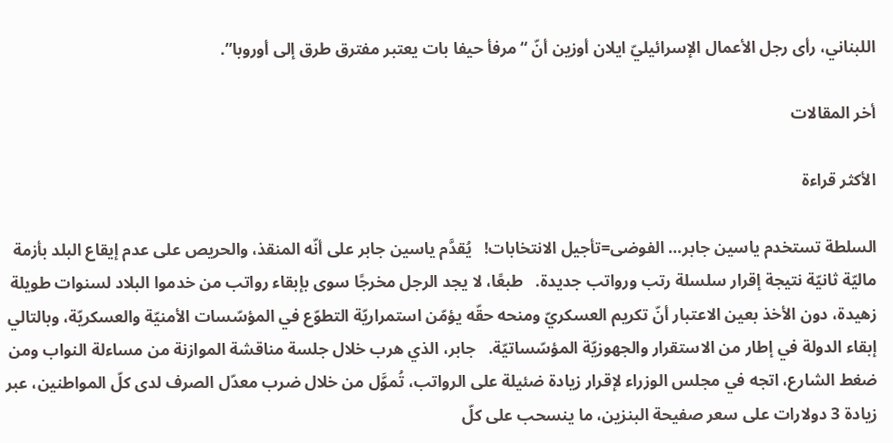اللبناني، رأى رجل الأعمال الإسرائيليّ ايلان أوزين أنّ “مرفأ حيفا بات يعتبر مفترق طرق إلى أوروبا”.

أخر المقالات

الأكثر قراءة

السلطة تستخدم ياسين جابر… الفوضى=تأجيل الانتخابات!   يُقدَّم ياسين جابر على أنّه المنقذ، والحريص على عدم إيقاع البلد بأزمة ماليّة ثانيّة نتيجة إقرار سلسلة رتب ورواتب جديدة.   طبعًا، لا يجد الرجل مخرجًا سوى بإبقاء رواتب من خدموا البلاد لسنوات طويلة زهيدة، دون الأخذ بعين الاعتبار أنّ تكريم العسكريّ ومنحه حقّه يؤمّن استمراريّة التطوّع في المؤسّسات الأمنيّة والعسكريّة، وبالتالي إبقاء الدولة في إطار من الاستقرار والجهوزيّة المؤسّساتيّة.   جابر، الذي هرب خلال جلسة مناقشة الموازنة من مساءلة النواب ومن ضغط الشارع، اتجه في مجلس الوزراء لإقرار زيادة ضئيلة على الرواتب، تُموَّل من خلال ضرب معدّل الصرف لدى كلّ المواطنين، عبر زيادة 3 دولارات على سعر صفيحة البنزين، ما ينسحب على كلّ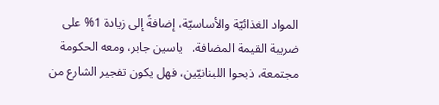المواد الغذائيّة والأساسيّة، إضافةً إلى زيادة 1% على ضريبة القيمة المضافة.   ياسين جابر، ومعه الحكومة مجتمعة، ذبحوا اللبنانيّين، فهل يكون تفجير الشارع من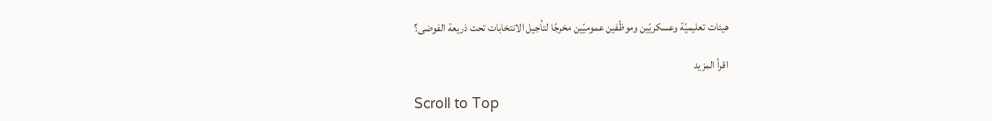هيئات تعليميّة وعسكريّين وموظّفين عموميّين مخرجًا لتأجيل الانتخابات تحت ذريعة الفوضى؟

اقرأ المزيد

Scroll to Top